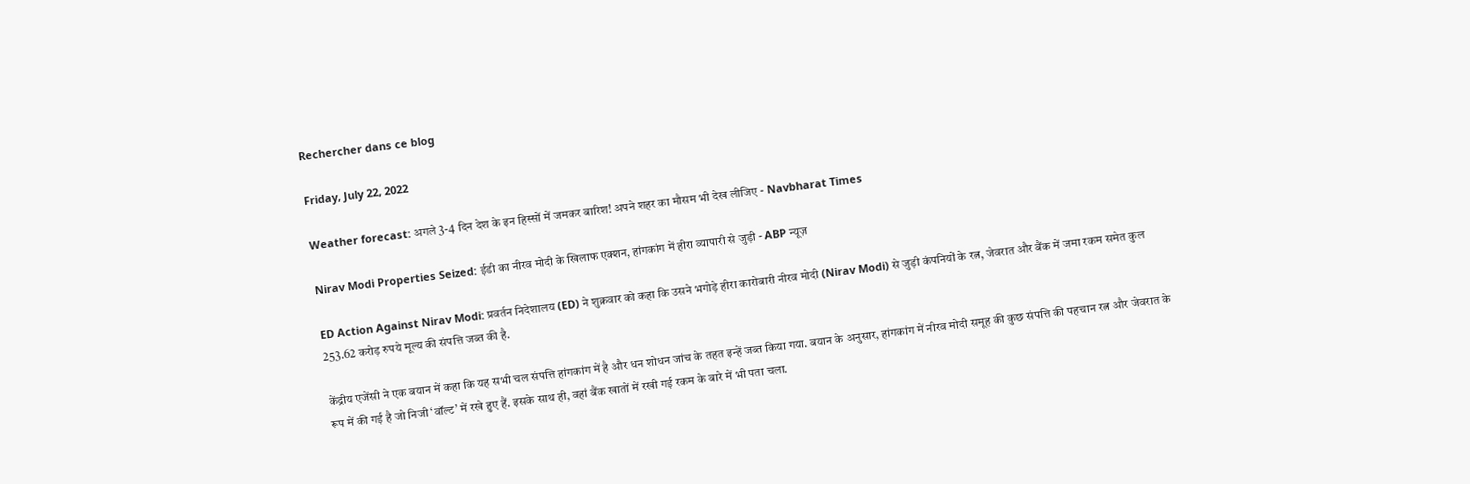Rechercher dans ce blog

Friday, July 22, 2022

Weather forecast: अगले 3-4 दिन देश के इन हिस्सों में जमकर बारिश! अपने शहर का मौसम भी देख लीजिए - Navbharat Times

Nirav Modi Properties Seized: ईडी का नीरव मोदी के खिलाफ एक्शन, हांगकांग में हीरा व्यापारी से जुड़ी - ABP न्यूज़

ED Action Against Nirav Modi: प्रवर्तन निदेशालय (ED) ने शुक्रवार को कहा कि उसने भगोड़े हीरा कारोबारी नीरव मोदी (Nirav Modi) से जुड़ी कंपनियों के रत्न, जेवरात और बैंक में जमा रकम समेत कुल 253.62 करोड़ रुपये मूल्य की संपत्ति जब्त की है.

केंद्रीय एजेंसी ने एक बयान में कहा कि यह सभी चल संपत्ति हांगकांग में है और धन शोधन जांच के तहत इन्हें जब्त किया गया. बयान के अनुसार, हांगकांग में नीरव मोदी समूह की कुछ संपत्ति की पहचान रत्न और जेवरात के रूप में की गई है जो निजी ‘वॉल्ट’ में रखे हुए हैं. इसके साथ ही, वहां बैंक खातों में रखी गई रकम के बारे में भी पता चला.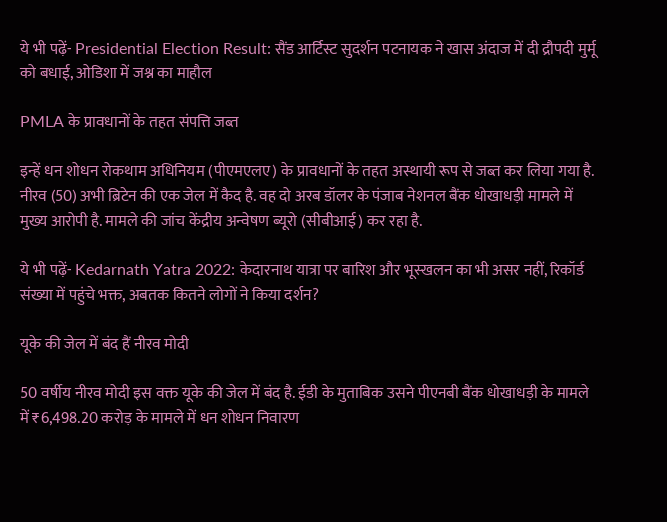ये भी पढ़ें- Presidential Election Result: सैंड आर्टिस्ट सुदर्शन पटनायक ने खास अंदाज में दी द्रौपदी मुर्मू को बधाई, ओडिशा में जश्न का माहौल

PMLA के प्रावधानों के तहत संपत्ति जब्त

इन्हें धन शोधन रोकथाम अधिनियम (पीएमएलए) के प्रावधानों के तहत अस्थायी रूप से जब्त कर लिया गया है. नीरव (50) अभी ब्रिटेन की एक जेल में कैद है. वह दो अरब डॉलर के पंजाब नेशनल बैंक धोखाधड़ी मामले में मुख्य आरोपी है. मामले की जांच केंद्रीय अन्वेषण ब्यूरो (सीबीआई) कर रहा है.

ये भी पढ़ें- Kedarnath Yatra 2022: केदारनाथ यात्रा पर बारिश और भूस्खलन का भी असर नहीं, रिकॉर्ड संख्या में पहुंचे भक्त, अबतक कितने लोगों ने किया दर्शन?

यूके की जेल में बंद हैं नीरव मोदी

50 वर्षीय नीरव मोदी इस वक्त यूके की जेल में बंद है. ईडी के मुताबिक उसने पीएनबी बैंक धोखाधड़ी के मामले में ₹6,498.20 करोड़ के मामले में धन शोधन निवारण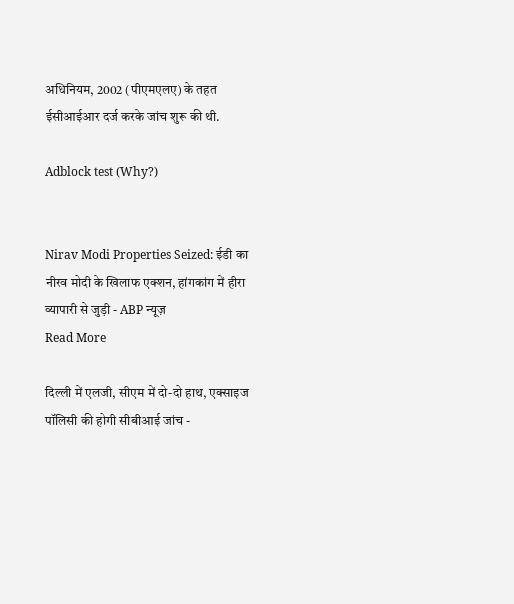अधिनियम, 2002 (पीएमएलए) के तहत ईसीआईआर दर्ज करके जांच शुरू की थी.

Adblock test (Why?)


Nirav Modi Properties Seized: ईडी का नीरव मोदी के खिलाफ एक्शन, हांगकांग में हीरा व्यापारी से जुड़ी - ABP न्यूज़
Read More

दिल्ली में एलजी, सीएम में दो-दो हाथ, एक्साइज पॉलिसी की होगी सीबीआई जांच -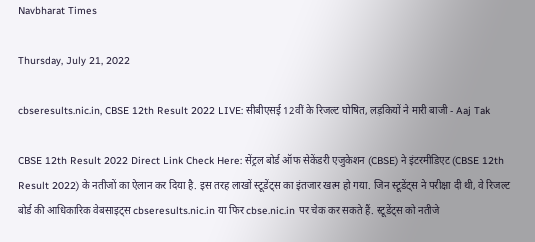Navbharat Times

Thursday, July 21, 2022

cbseresults.nic.in, CBSE 12th Result 2022 LIVE: सीबीएसई 12वीं के रिजल्ट घोषित, लड़कियों ने मारी बाजी - Aaj Tak

CBSE 12th Result 2022 Direct Link Check Here: सेंट्रल बोर्ड ऑफ सेकेंडरी एजुकेशन (CBSE) ने इंटरमीडिएट (CBSE 12th Result 2022) के नतीजों का ऐलान कर दिया है. इस तरह लाखों स्टूडेंट्स का इंतजार खत्म हो गया. जिन स्टूडेंट्स ने परीक्षा दी थी, वे रिजल्ट बोर्ड की आधिकारिक वेबसाइट्स cbseresults.nic.in या फिर cbse.nic.in पर चेक कर सकते हैं. स्टूडेंट्स को नतीजे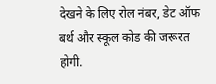देखने के लिए रोल नंबर, डेट ऑफ बर्थ और स्कूल कोड की जरूरत होगी.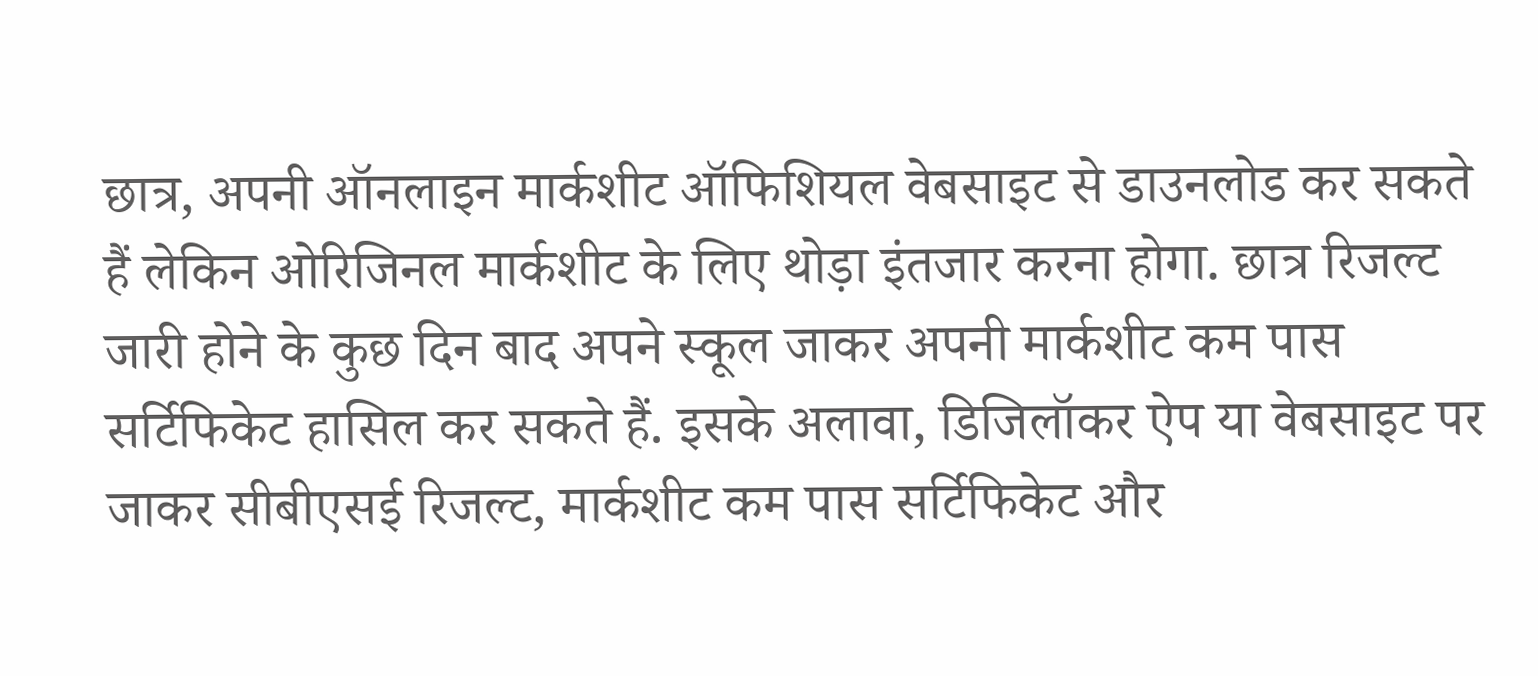छात्र, अपनी ऑनलाइन मार्कशीट ऑफिशियल वेबसाइट से डाउनलोड कर सकते हैं लेकिन ओरिजिनल मार्कशीट के लिए थोड़ा इंतजार करना होगा. छात्र रिजल्ट जारी होने के कुछ दिन बाद अपने स्कूल जाकर अपनी मार्कशीट कम पास सर्टिफिकेट हासिल कर सकते हैं. इसके अलावा, डिजिलॉकर ऐप या वेबसाइट पर जाकर सीबीएसई रिजल्ट, मार्कशीट कम पास सर्टिफिकेट और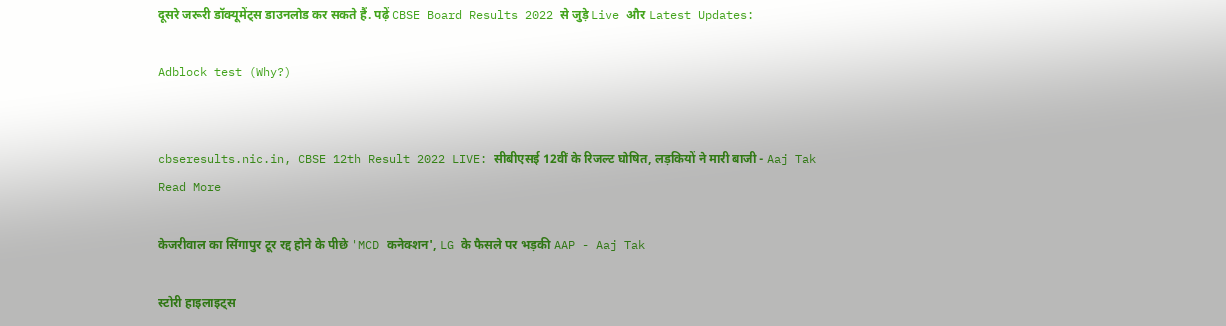दूसरे जरूरी डॉक्यूमेंट्स डाउनलोड कर सकते हैं. पढ़ें CBSE Board Results 2022 से जुड़े Live और Latest Updates:

Adblock test (Why?)


cbseresults.nic.in, CBSE 12th Result 2022 LIVE: सीबीएसई 12वीं के रिजल्ट घोषित, लड़कियों ने मारी बाजी - Aaj Tak
Read More

केजरीवाल का सिंगापुर टूर रद्द होने के पीछे 'MCD कनेक्शन', LG के फैसले पर भड़की AAP - Aaj Tak

स्टोरी हाइलाइट्स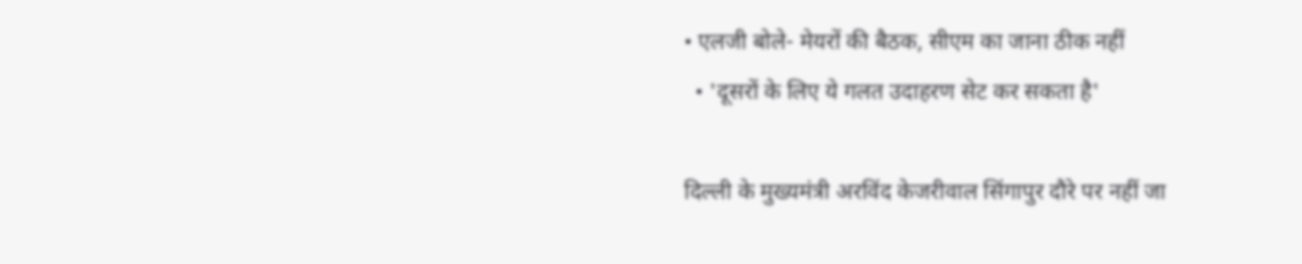• एलजी बोले- मेयरों की बैठक, सीएम का जाना ठीक नहीं
  • 'दूसरों के लिए ये गलत उदाहरण सेट कर सकता है'

दिल्ली के मुख्यमंत्री अरविंद केजरीवाल सिंगापुर दौरे पर नहीं जा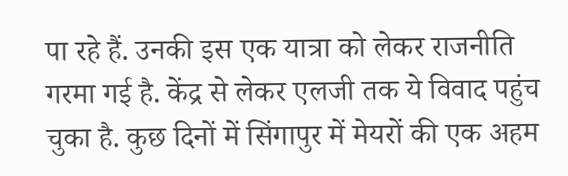पा रहे हैं. उनकी इस एक यात्रा को लेकर राजनीति गरमा गई है. केंद्र से लेकर एलजी तक ये विवाद पहुंच चुका है. कुछ दिनों में सिंगापुर में मेयरों की एक अहम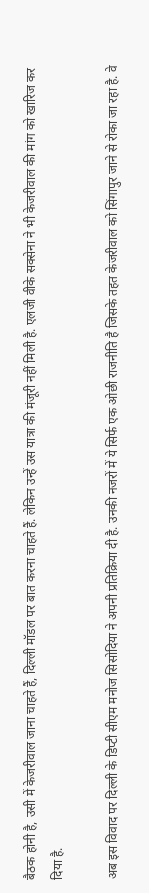बैठक होनी है, उसी में केजरीवाल जाना चाहते हैं, दिल्ली मॉडल पर बात करना चाहते हैं. लेकिन उन्हें उस यात्रा की मंजूरी नहीं मिली है. एलजी वीके सक्सेना ने भी केजरीवाल की मांग को खारिज कर दिया है.

अब इस विवाद पर दिल्ली के डिप्टी सीएम मनोज सिसोदिया ने अपनी प्रतिक्रिया दी है. उनकी नजरों में ये सिर्फ एक ओछी राजनीति है जिसके तहत केजरीवाल को सिंगापुर जाने से रोका जा रहा है. वे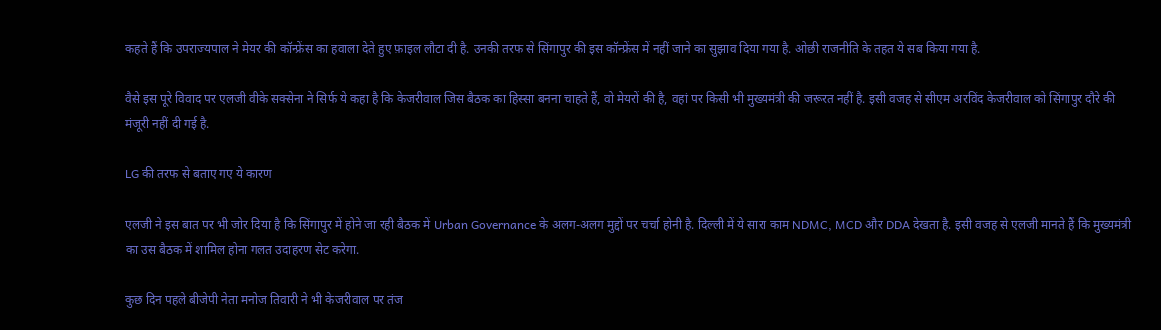कहते हैं कि उपराज्यपाल ने मेयर की कॉन्फ्रेंस का हवाला देते हुए फ़ाइल लौटा दी है. उनकी तरफ से सिंगापुर की इस कॉन्फ्रेंस में नहीं जाने का सुझाव दिया गया है. ओछी राजनीति के तहत ये सब किया गया है.

वैसे इस पूरे विवाद पर एलजी वीके सक्सेना ने सिर्फ ये कहा है कि केजरीवाल जिस बैठक का हिस्सा बनना चाहते हैं, वो मेयरों की है, वहां पर किसी भी मुख्यमंत्री की जरूरत नहीं है. इसी वजह से सीएम अरविंद केजरीवाल को सिंगापुर दौरे की मंजूरी नहीं दी गई है.

LG की तरफ से बताए गए ये कारण

एलजी ने इस बात पर भी जोर दिया है कि सिंगापुर में होने जा रही बैठक में Urban Governance के अलग-अलग मुद्दों पर चर्चा होनी है. दिल्ली में ये सारा काम NDMC, MCD और DDA देखता है. इसी वजह से एलजी मानते हैं कि मुख्यमंत्री का उस बैठक में शामिल होना गलत उदाहरण सेट करेगा.

कुछ दिन पहले बीजेपी नेता मनोज तिवारी ने भी केजरीवाल पर तंज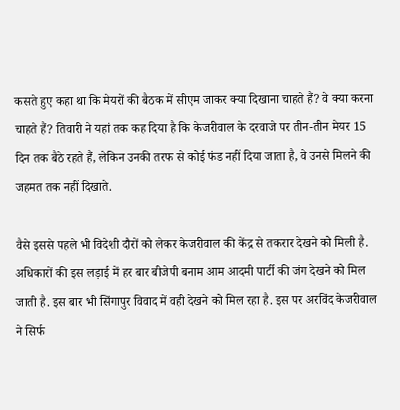कसते हुए कहा था कि मेयरों की बैठक में सीएम जाकर क्या दिखाना चाहते हैं? वे क्या करना चाहते हैं? तिवारी ने यहां तक कह दिया है कि केजरीवाल के दरवाजे पर तीन-तीन मेयर 15 दिन तक बैठे रहते हैं, लेकिन उनकी तरफ से कोई फंड नहीं दिया जाता है, वे उनसे मिलने की जहमत तक नहीं दिखाते.

वैसे इससे पहले भी विदेशी दौरों को लेकर केजरीवाल की केंद्र से तकरार देखने को मिली है. अधिकारों की इस लड़ाई में हर बार बीजेपी बनाम आम आदमी पार्टी की जंग देखने को मिल जाती है. इस बार भी सिंगापुर विवाद में वही देखने को मिल रहा है. इस पर अरविंद केजरीवाल ने सिर्फ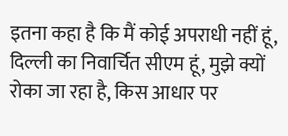इतना कहा है कि मैं कोई अपराधी नहीं हूं, दिल्ली का निवार्चित सीएम हूं, मुझे क्यों रोका जा रहा है, किस आधार पर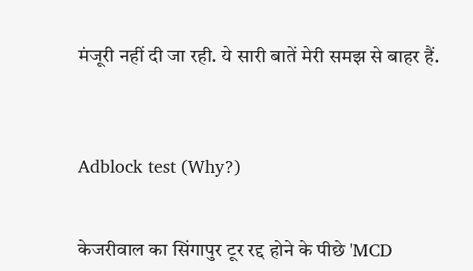मंजूरी नहीं दी जा रही. ये सारी बातें मेरी समझ से बाहर हैं.



Adblock test (Why?)


केजरीवाल का सिंगापुर टूर रद्द होने के पीछे 'MCD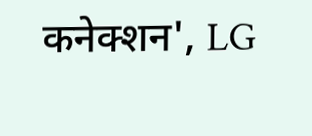कनेक्शन', LG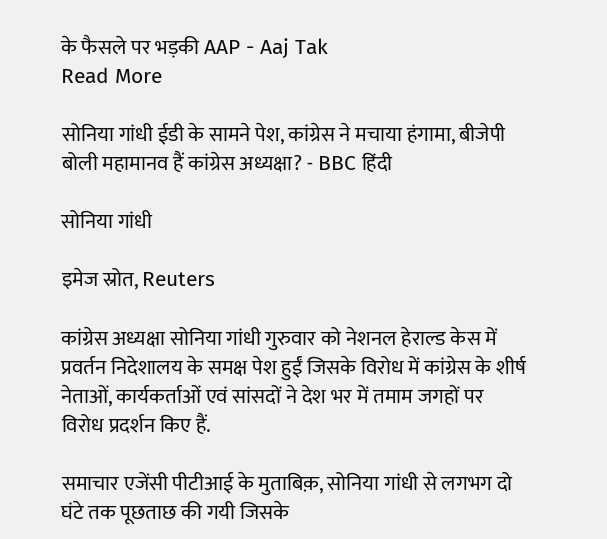के फैसले पर भड़की AAP - Aaj Tak
Read More

सोनिया गांधी ईडी के सामने पेश, कांग्रेस ने मचाया हंगामा, बीजेपी बोली महामानव हैं कांग्रेस अध्यक्षा? - BBC हिंदी

सोनिया गांधी

इमेज स्रोत, Reuters

कांग्रेस अध्यक्षा सोनिया गांधी गुरुवार को नेशनल हेराल्ड केस में प्रवर्तन निदेशालय के समक्ष पेश हुईं जिसके विरोध में कांग्रेस के शीर्ष नेताओं, कार्यकर्ताओं एवं सांसदों ने देश भर में तमाम जगहों पर विरोध प्रदर्शन किए हैं.

समाचार एजेंसी पीटीआई के मुताबिक़, सोनिया गांधी से लगभग दो घंटे तक पूछताछ की गयी जिसके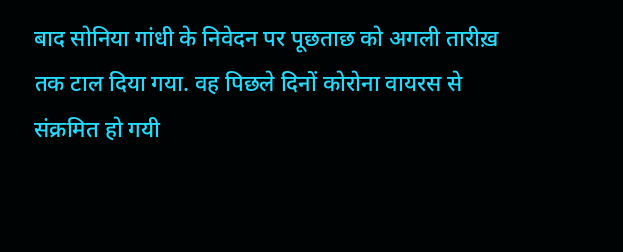बाद सोनिया गांधी के निवेदन पर पूछताछ को अगली तारीख़ तक टाल दिया गया. वह पिछले दिनों कोरोना वायरस से संक्रमित हो गयी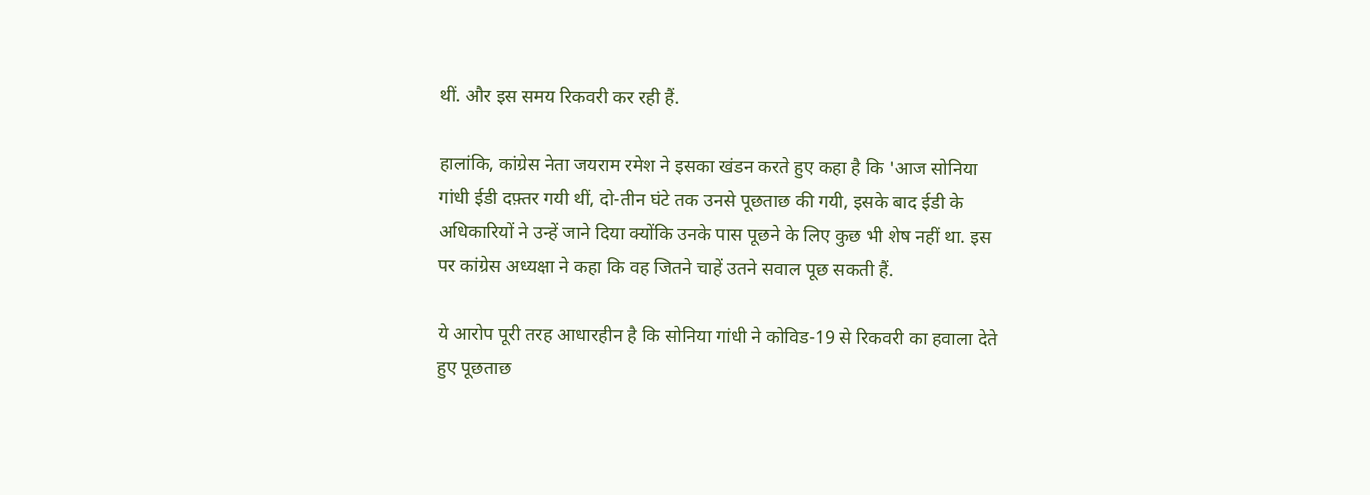थीं. और इस समय रिकवरी कर रही हैं.

हालांकि, कांग्रेस नेता जयराम रमेश ने इसका खंडन करते हुए कहा है कि 'आज सोनिया गांधी ईडी दफ़्तर गयी थीं, दो-तीन घंटे तक उनसे पूछताछ की गयी, इसके बाद ईडी के अधिकारियों ने उन्हें जाने दिया क्योंकि उनके पास पूछने के लिए कुछ भी शेष नहीं था. इस पर कांग्रेस अध्यक्षा ने कहा कि वह जितने चाहें उतने सवाल पूछ सकती हैं.

ये आरोप पूरी तरह आधारहीन है कि सोनिया गांधी ने कोविड-19 से रिकवरी का हवाला देते हुए पूछताछ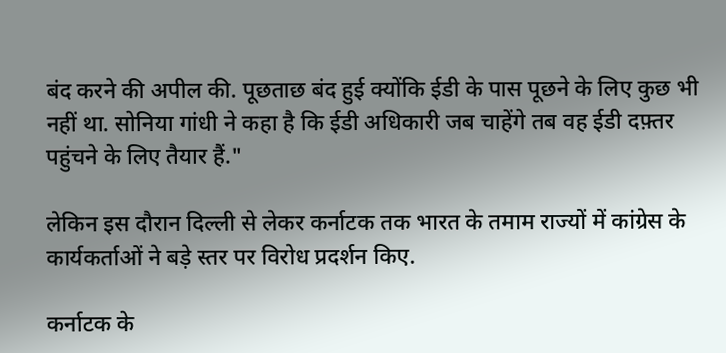बंद करने की अपील की. पूछताछ बंद हुई क्योंकि ईडी के पास पूछने के लिए कुछ भी नहीं था. सोनिया गांधी ने कहा है कि ईडी अधिकारी जब चाहेंगे तब वह ईडी दफ़्तर पहुंचने के लिए तैयार हैं."

लेकिन इस दौरान दिल्ली से लेकर कर्नाटक तक भारत के तमाम राज्यों में कांग्रेस के कार्यकर्ताओं ने बड़े स्तर पर विरोध प्रदर्शन किए.

कर्नाटक के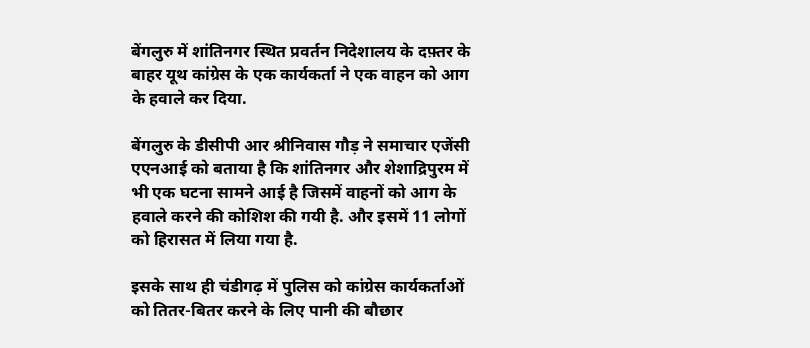बेंगलुरु में शांतिनगर स्थित प्रवर्तन निदेशालय के दफ़्तर के बाहर यूथ कांग्रेस के एक कार्यकर्ता ने एक वाहन को आग के हवाले कर दिया.

बेंगलुरु के डीसीपी आर श्रीनिवास गौड़ ने समाचार एजेंसी एएनआई को बताया है कि शांतिनगर और शेशाद्रिपुरम में भी एक घटना सामने आई है जिसमें वाहनों को आग के हवाले करने की कोशिश की गयी है. और इसमें 11 लोगों को हिरासत में लिया गया है.

इसके साथ ही चंडीगढ़ में पुलिस को कांग्रेस कार्यकर्ताओं को तितर-बितर करने के लिए पानी की बौछार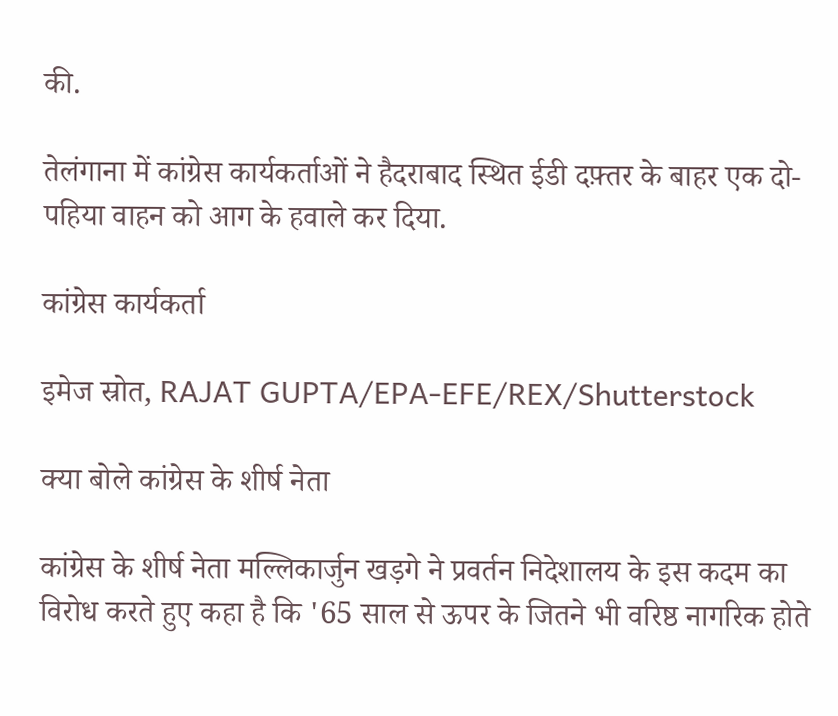की.

तेलंगाना में कांग्रेस कार्यकर्ताओं ने हैदराबाद स्थित ईडी दफ़्तर के बाहर एक दो-पहिया वाहन को आग के हवाले कर दिया.

कांग्रेस कार्यकर्ता

इमेज स्रोत, RAJAT GUPTA/EPA-EFE/REX/Shutterstock

क्या बोले कांग्रेस के शीर्ष नेता

कांग्रेस के शीर्ष नेता मल्लिकार्जुन खड़गे ने प्रवर्तन निदेशालय के इस कदम का विरोध करते हुए कहा है कि '65 साल से ऊपर के जितने भी वरिष्ठ नागरिक होते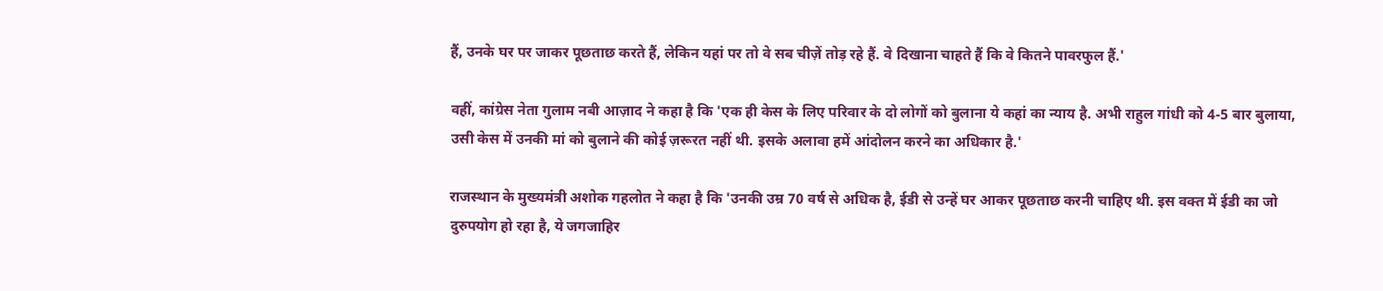हैं, उनके घर पर जाकर पूछताछ करते हैं, लेकिन यहां पर तो वे सब चीज़ें तोड़ रहे हैं. वे दिखाना चाहते हैं कि वे कितने पावरफुल हैं.'

वहीं, कांग्रेस नेता गुलाम नबी आज़ाद ने कहा है कि 'एक ही केस के लिए परिवार के दो लोगों को बुलाना ये कहां का न्याय है. अभी राहुल गांधी को 4-5 बार बुलाया, उसी केस में उनकी मां को बुलाने की कोई ज़रूरत नहीं थी. इसके अलावा हमें आंदोलन करने का अधिकार है.'

राजस्थान के मुख्यमंत्री अशोक गहलोत ने कहा है कि 'उनकी उम्र 70 वर्ष से अधिक है, ईडी से उन्हें घर आकर पूछताछ करनी चाहिए थी. इस वक्त में ईडी का जो दुरुपयोग हो रहा है, ये जगजाहिर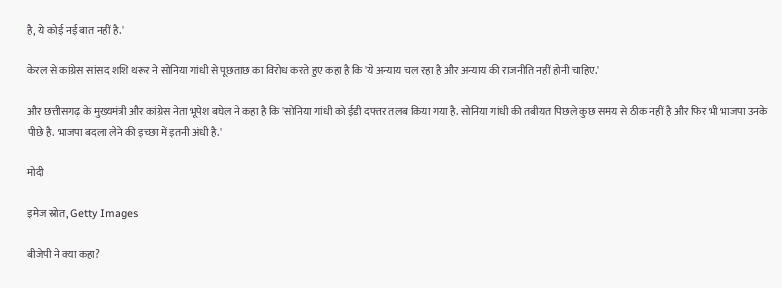है, ये कोई नई बात नहीं है.'

केरल से कांग्रेस सांसद शशि थरूर ने सोनिया गांधी से पूछताछ का विरोध करते हुए कहा है कि 'ये अन्याय चल रहा है और अन्याय की राजनीति नहीं होनी चाहिए.'

और छत्तीसगढ़ के मुख्यमंत्री और कांग्रेस नेता भूपेश बघेल ने कहा है कि 'सोनिया गांधी को ईडी दफ्तर तलब किया गया है. सोनिया गांधी की तबीयत पिछले कुछ समय से ठीक नहीं है और फिर भी भाजपा उनके पीछे है. भाजपा बदला लेने की इच्छा में इतनी अंधी है.'

मोदी

इमेज स्रोत, Getty Images

बीजेपी ने क्या कहा?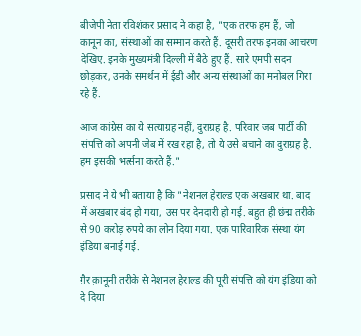बीजेपी नेता रविशंकर प्रसाद ने कहा है, "एक तरफ हम हैं, जो कानून का, संस्थाओं का सम्मान करते हैं. दूसरी तरफ इनका आचरण देखिए. इनके मुख्यमंत्री दिल्ली में बैठे हुए हैं. सारे एमपी सदन छोड़कर, उनके समर्थन में ईडी और अन्य संस्थाओं का मनोबल गिरा रहे हैं.

आज कांग्रेस का ये सत्याग्रह नहीं, दुराग्रह है. परिवार जब पार्टी की संपत्ति को अपनी जेब में रख रहा है, तो ये उसे बचाने का दुराग्रह है. हम इसकी भर्त्सना करते हैं."

प्रसाद ने ये भी बताया है कि "नेशनल हेराल्ड एक अखबार था. बाद में अखबार बंद हो गया, उस पर देनदारी हो गई. बहुत ही छंद्म तरीके से 90 करोड़ रुपये का लोन दिया गया. एक पारिवारिक संस्था यंग इंडिया बनाई गई.

ग़ैर क़ानूनी तरीके से नेशनल हेराल्ड की पूरी संपत्ति को यंग इंडिया को दे दिया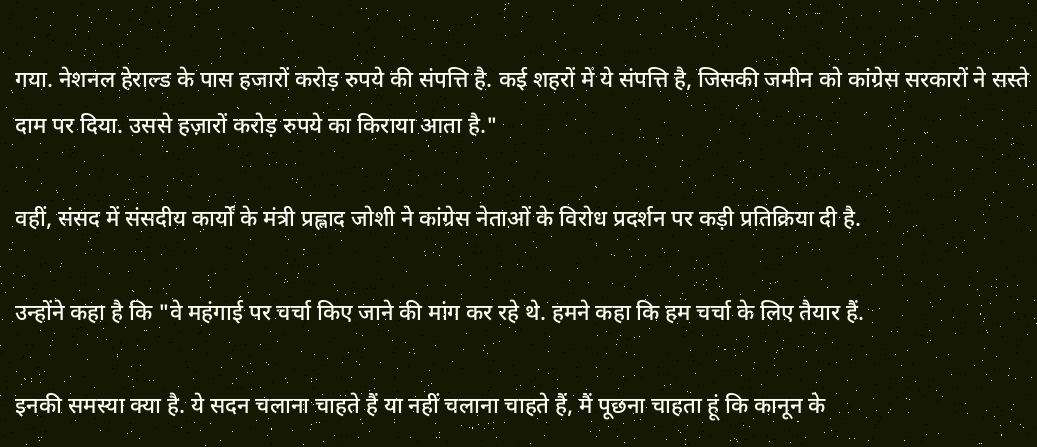गया. नेशनल हेराल्ड के पास हजारों करोड़ रुपये की संपत्ति है. कई शहरों में ये संपत्ति है, जिसकी जमीन को कांग्रेस सरकारों ने सस्ते दाम पर दिया. उससे हज़ारों करोड़ रुपये का किराया आता है."

वहीं, संसद में संसदीय कार्यों के मंत्री प्रह्लाद जोशी ने कांग्रेस नेताओं के विरोध प्रदर्शन पर कड़ी प्रतिक्रिया दी है.

उन्होंने कहा है कि "वे महंगाई पर चर्चा किए जाने की मांग कर रहे थे. हमने कहा कि हम चर्चा के लिए तैयार हैं.

इनकी समस्या क्या है. ये सदन चलाना चाहते हैं या नहीं चलाना चाहते हैं, मैं पूछना चाहता हूं कि कानून के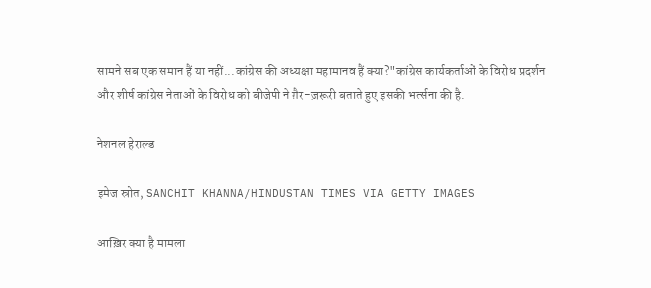सामने सब एक समान हैं या नहीं...कांग्रेस की अध्यक्षा महामानव हैं क्या?"कांग्रेस कार्यकर्ताओं के विरोध प्रदर्शन और शीर्ष कांग्रेस नेताओं के विरोध को बीजेपी ने ग़ैर-ज़रूरी बताते हुए इसकी भर्त्सना की है.

नेशनल हेराल्ड

इमेज स्रोत, SANCHIT KHANNA/HINDUSTAN TIMES VIA GETTY IMAGES

आख़िर क्या है मामला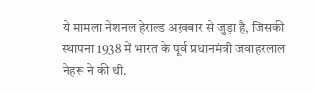ये मामला नेशनल हेराल्ड अख़बार से जुड़ा है, जिसकी स्थापना 1938 में भारत के पूर्व प्रधानमंत्री जवाहरलाल नेहरू ने की थी.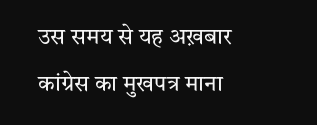उस समय से यह अख़बार कांग्रेस का मुखपत्र माना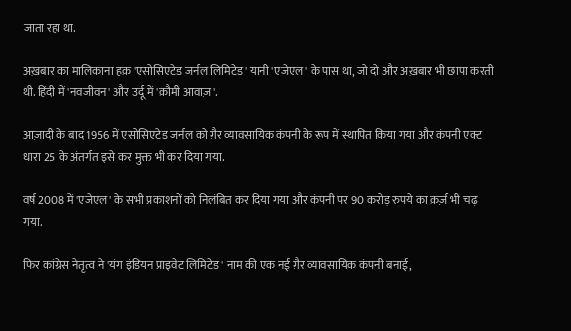जाता रहा था.

अख़बार का मालिकाना हक़ 'एसोसिएटेड जर्नल लिमिटेड' यानी 'एजेएल' के पास था, जो दो और अख़बार भी छापा करती थी. हिंदी में 'नवजीवन' और उर्दू में 'क़ौमी आवाज़'.

आज़ादी के बाद 1956 में एसोसिएटेड जर्नल को ग़ैर व्यावसायिक कंपनी के रूप में स्थापित किया गया और कंपनी एक्ट धारा 25 के अंतर्गत इसे कर मुक्त भी कर दिया गया.

वर्ष 2008 में 'एजेएल' के सभी प्रकाशनों को निलंबित कर दिया गया और कंपनी पर 90 करोड़ रुपये का क़र्ज़ भी चढ़ गया.

फिर कांग्रेस नेतृत्व ने 'यंग इंडियन प्राइवेट लिमिटेड' नाम की एक नई ग़ैर व्यावसायिक कंपनी बनाई,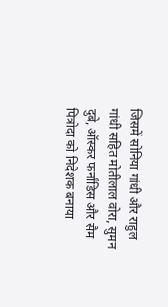जिसमें सोनिया गांधी और राहुल गांधी सहित मोतीलाल वोरा, सुमन दुबे, ऑस्कर फर्नांडिस और सैम पित्रोदा को निदेशक बनाया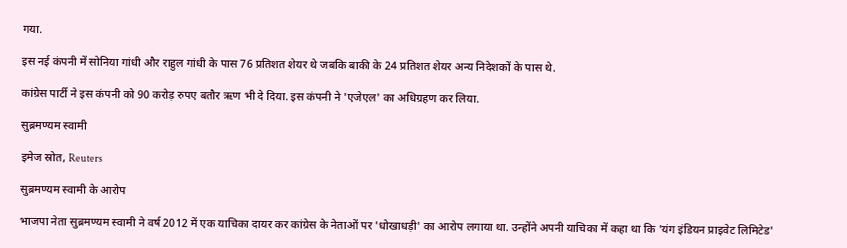गया.

इस नई कंपनी में सोनिया गांधी और राहुल गांधी के पास 76 प्रतिशत शेयर थे जबकि बाकी के 24 प्रतिशत शेयर अन्य निदेशकों के पास थे.

कांग्रेस पार्टी ने इस कंपनी को 90 करोड़ रुपए बतौर ऋण भी दे दिया. इस कंपनी ने 'एजेएल' का अधिग्रहण कर लिया.

सुब्रमण्यम स्वामी

इमेज स्रोत, Reuters

सुब्रमण्यम स्वामी के आरोप

भाजपा नेता सुब्रमण्यम स्वामी ने वर्ष 2012 में एक याचिका दायर कर कांग्रेस के नेताओं पर 'धोखाधड़ी' का आरोप लगाया था. उन्होंने अपनी याचिका में कहा था कि 'यंग इंडियन प्राइवेट लिमिटेड'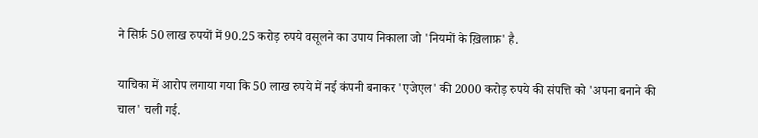ने सिर्फ़ 50 लाख रुपयों में 90.25 करोड़ रुपये वसूलने का उपाय निकाला जो 'नियमों के ख़िलाफ़' है.

याचिका में आरोप लगाया गया कि 50 लाख रुपये में नई कंपनी बनाकर 'एजेएल' की 2000 करोड़ रुपये की संपत्ति को 'अपना बनाने की चाल' चली गई.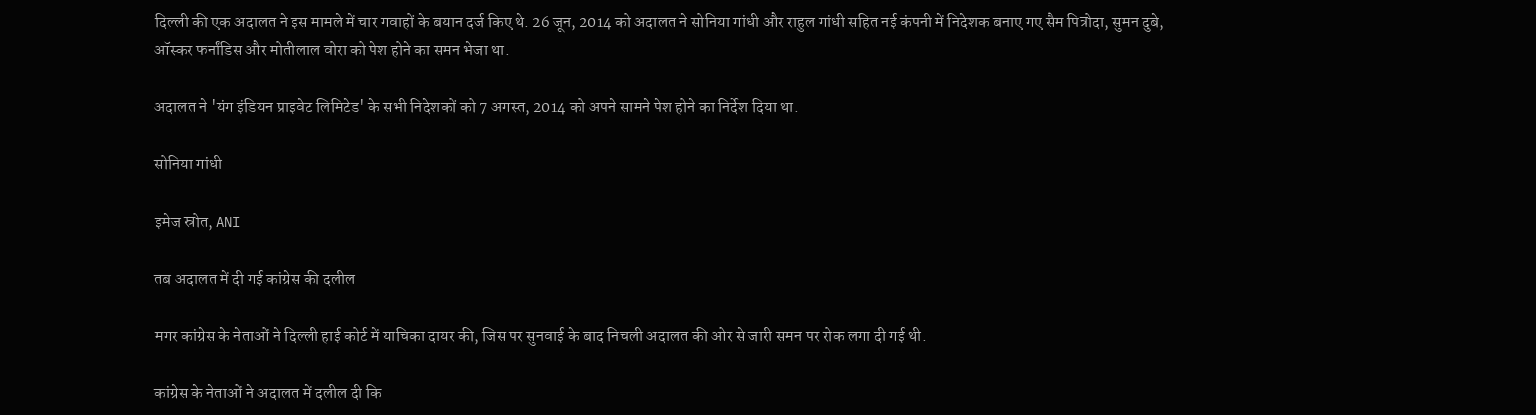दिल्ली की एक अदालत ने इस मामले में चार गवाहों के बयान दर्ज किए थे. 26 जून, 2014 को अदालत ने सोनिया गांधी और राहुल गांधी सहित नई कंपनी में निदेशक बनाए गए सैम पित्रोदा, सुमन दुबे, ऑस्कर फर्नांडिस और मोतीलाल वोरा को पेश होने का समन भेजा था.

अदालत ने 'यंग इंडियन प्राइवेट लिमिटेड' के सभी निदेशकों को 7 अगस्त, 2014 को अपने सामने पेश होने का निर्देश दिया था.

सोनिया गांधी

इमेज स्रोत, ANI

तब अदालत में दी गई कांग्रेस की दलील

मगर कांग्रेस के नेताओं ने दिल्ली हाई कोर्ट में याचिका दायर की, जिस पर सुनवाई के बाद निचली अदालत की ओर से जारी समन पर रोक लगा दी गई थी.

कांग्रेस के नेताओं ने अदालत में दलील दी कि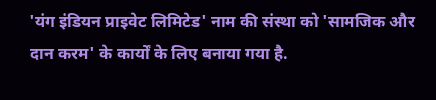'यंग इंडियन प्राइवेट लिमिटेड' नाम की संस्था को 'सामजिक और दान करम' के कार्यों के लिए बनाया गया है.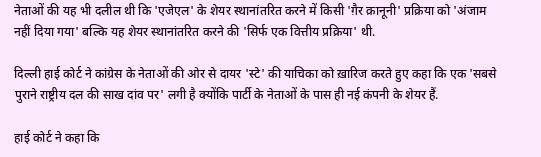नेताओं की यह भी दलील थी कि 'एजेएल' के शेयर स्थानांतरित करने में किसी 'ग़ैर क़ानूनी' प्रक्रिया को 'अंजाम नहीं दिया गया' बल्कि यह शेयर स्थानांतरित करने की 'सिर्फ एक वित्तीय प्रक्रिया' थी.

दिल्ली हाई कोर्ट ने कांग्रेस के नेताओं की ओर से दायर 'स्टे' की याचिका को ख़ारिज करते हुए कहा कि एक 'सबसे पुराने राष्ट्रीय दल की साख दांव पर' लगी है क्योंकि पार्टी के नेताओं के पास ही नई कंपनी के शेयर हैं.

हाई कोर्ट ने कहा कि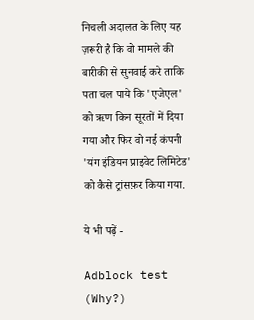निचली अदालत के लिए यह ज़रूरी है कि वो मामले की बारीकी से सुनवाई करे ताकि पता चल पाये कि 'एजेएल' को ऋण किन सूरतों में दिया गया और फिर वो नई कंपनी 'यंग इंडियन प्राइवेट लिमिटेड' को कैसे ट्रांसफ़र किया गया.

ये भी पढ़ें -

Adblock test (Why?)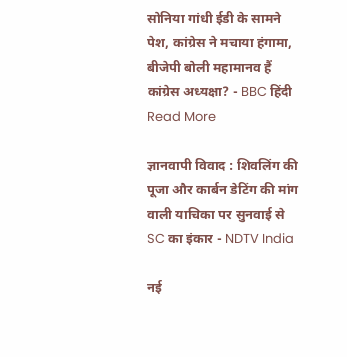सोनिया गांधी ईडी के सामने पेश, कांग्रेस ने मचाया हंगामा, बीजेपी बोली महामानव हैं कांग्रेस अध्यक्षा? - BBC हिंदी
Read More

ज्ञानवापी विवाद : शिवलिंग की पूजा और कार्बन डेटिंग की मांग वाली याचिका पर सुनवाई से SC का इंकार - NDTV India

नई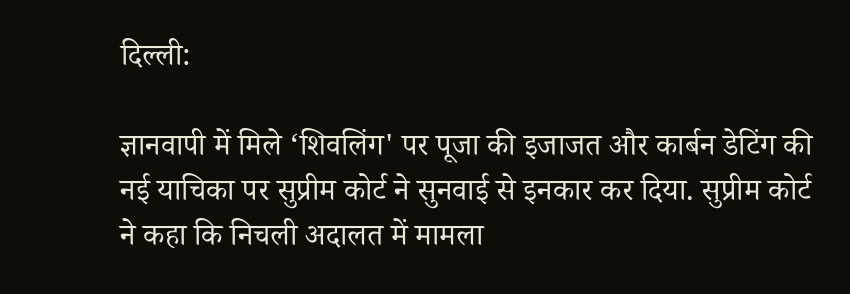दिल्ली:

ज्ञानवापी में मिले ‘शिवलिंग' पर पूजा की इजाजत और कार्बन डेटिंग की नई याचिका पर सुप्रीम कोर्ट ने सुनवाई से इनकार कर दिया. सुप्रीम कोर्ट ने कहा कि निचली अदालत में मामला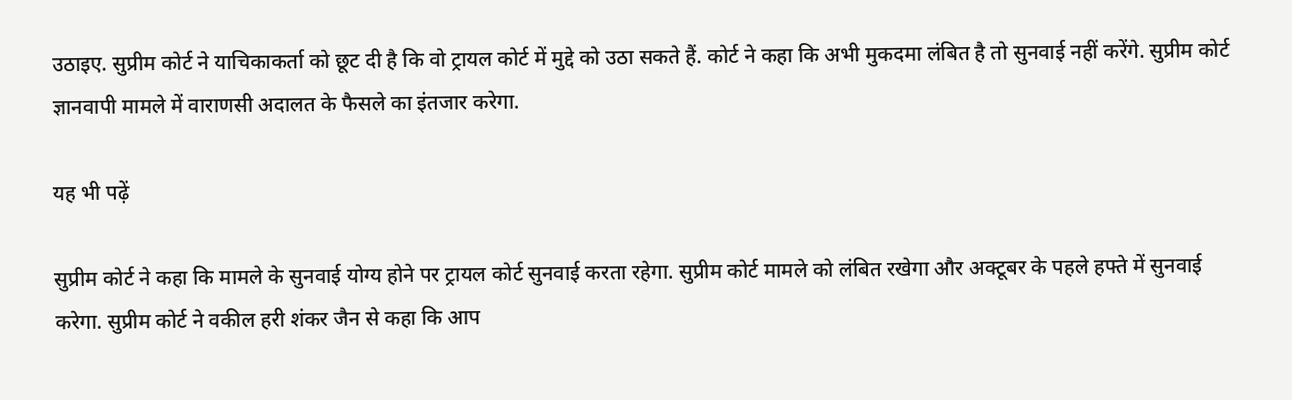उठाइए. सुप्रीम कोर्ट ने याचिकाकर्ता को छूट दी है कि वो ट्रायल कोर्ट में मुद्दे को उठा सकते हैं. कोर्ट ने कहा कि अभी मुकदमा लंबित है तो सुनवाई नहीं करेंगे. सुप्रीम कोर्ट ज्ञानवापी मामले में वाराणसी अदालत के फैसले का इंतजार करेगा.

यह भी पढ़ें

सुप्रीम कोर्ट ने कहा कि मामले के सुनवाई योग्य होने पर ट्रायल कोर्ट सुनवाई करता रहेगा. सुप्रीम कोर्ट मामले को लंबित रखेगा और अक्टूबर के पहले हफ्ते में सुनवाई करेगा. सुप्रीम कोर्ट ने वकील हरी शंकर जैन से कहा कि आप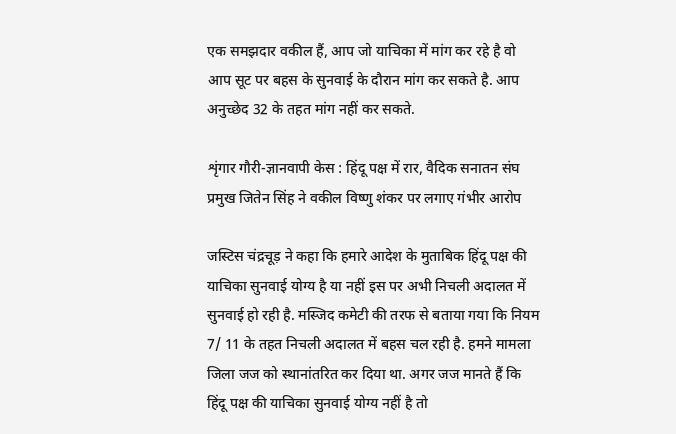एक समझदार वकील हैं, आप जो याचिका में मांग कर रहे है वो आप सूट पर बहस के सुनवाई के दौरान मांग कर सकते है. आप अनुच्छेद 32 के तहत मांग नहीं कर सकते.

शृंगार गौरी-ज्ञानवापी केस : हिंदू पक्ष में रार, वैदिक सनातन संघ प्रमुख जितेन सिंह ने वकील विष्‍णु शंकर पर लगाए गंभीर आरोप

जस्टिस चंद्रचूड़ ने कहा कि हमारे आदेश के मुताबिक हिंदू पक्ष की याचिका सुनवाई योग्य है या नहीं इस पर अभी निचली अदालत में सुनवाई हो रही है. मस्जिद कमेटी की तरफ से बताया गया कि नियम 7/ 11 के तहत निचली अदालत में बहस चल रही है. हमने मामला जिला जज को स्थानांतरित कर दिया था. अगर जज मानते हैं कि हिंदू पक्ष की याचिका सुनवाई योग्य नहीं है तो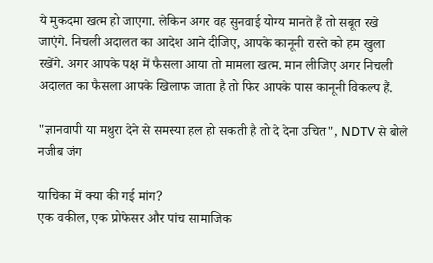ये मुकदमा खत्म हो जाएगा. लेकिन अगर वह सुनवाई योग्य मानते हैं तो सबूत रखे जाएंगे. निचली अदालत का आदेश आने दीजिए, आपके कानूनी रास्ते को हम खुला रखेंगे. अगर आपके पक्ष में फैसला आया तो मामला खत्म. मान लीजिए अगर निचली अदालत का फैसला आपके खिलाफ जाता है तो फिर आपके पास कानूनी विकल्प हैं.

"ज्ञानवापी या मथुरा देने से समस्या हल हो सकती है तो दे देना उचित", NDTV से बोले नजीब जंग

याचिका में क्या की गई मांग?
एक वकील, एक प्रोफेसर और पांच सामाजिक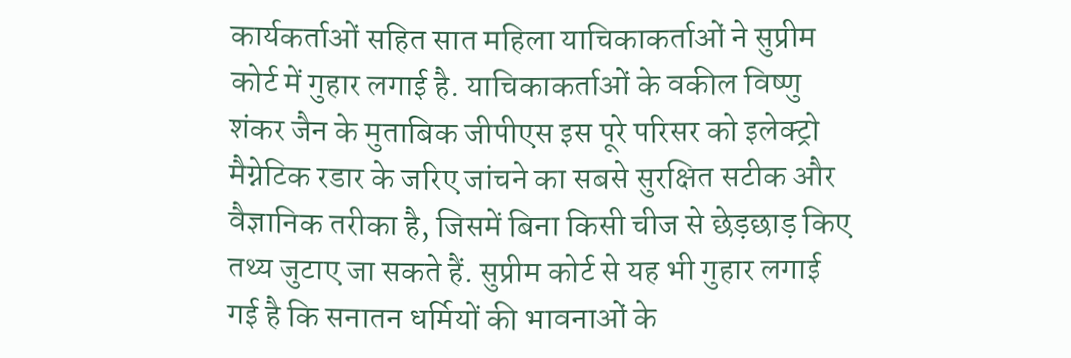कार्यकर्ताओं सहित सात महिला याचिकाकर्ताओं ने सुप्रीम कोर्ट में गुहार लगाई है. याचिकाकर्ताओं के वकील विष्णु शंकर जैन के मुताबिक जीपीएस इस पूरे परिसर को इलेक्ट्रो मैग्नेटिक रडार के जरिए जांचने का सबसे सुरक्षित सटीक और वैज्ञानिक तरीका है, जिसमें बिना किसी चीज से छेड़छाड़ किए तथ्य जुटाए जा सकते हैं. सुप्रीम कोर्ट से यह भी गुहार लगाई गई है कि सनातन धर्मियों की भावनाओं के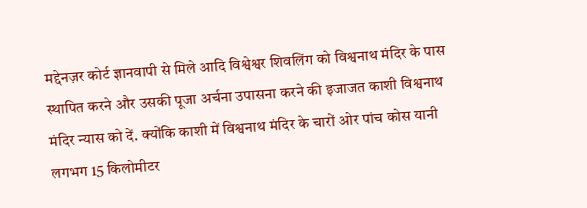मद्देनज़र कोर्ट ज्ञानवापी से मिले आदि विश्वेश्वर शिवलिंग को विश्वनाथ मंदिर के पास स्थापित करने और उसकी पूजा अर्चना उपासना करने की इजाजत काशी विश्वनाथ मंदिर न्यास को दें. क्योंकि काशी में विश्वनाथ मंदिर के चारों ओर पांच कोस यानी लगभग 15 किलोमीटर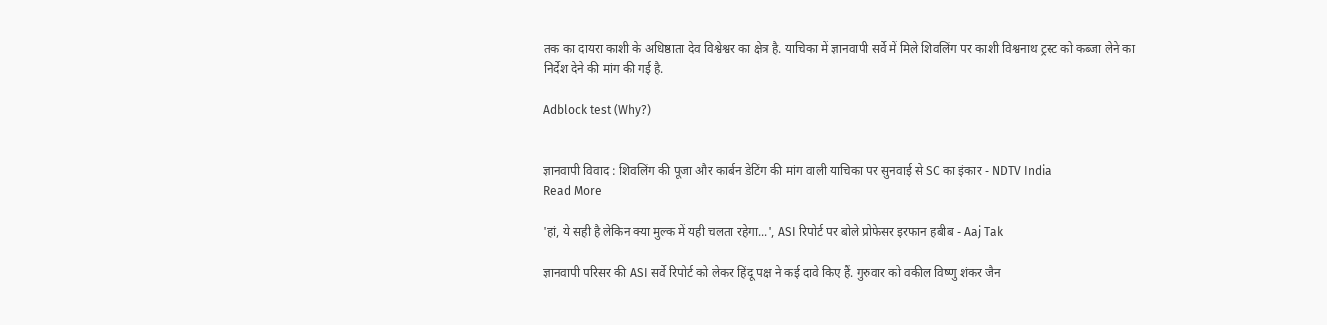तक का दायरा काशी के अधिष्ठाता देव विश्वेश्वर का क्षेत्र है. याचिका में ज्ञानवापी सर्वे में मिले शिवलिंग पर काशी विश्वनाथ ट्रस्ट को कब्जा लेने का निर्देश देने की मांग की गई है.

Adblock test (Why?)


ज्ञानवापी विवाद : शिवलिंग की पूजा और कार्बन डेटिंग की मांग वाली याचिका पर सुनवाई से SC का इंकार - NDTV India
Read More

'हां, ये सही है लेकिन क्या मुल्क में यही चलता रहेगा...', ASI रिपोर्ट पर बोले प्रोफेसर इरफान हबीब - Aaj Tak

ज्ञानवापी परिसर की ASI सर्वे रिपोर्ट को लेकर हिंदू पक्ष ने कई दावे किए हैं. गुरुवार को वकील विष्णु शंकर जैन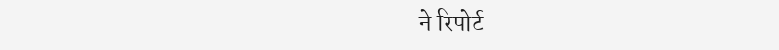ने रिपोर्ट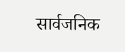सार्वजनिक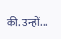की. उन्हों...